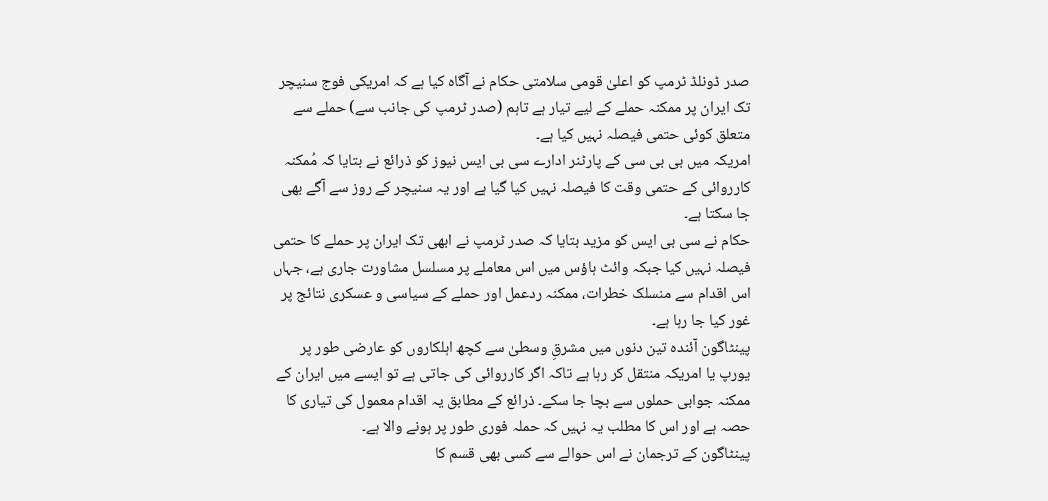صدر ڈونلڈ ٹرمپ کو اعلیٰ قومی سلامتی حکام نے آگاہ کیا ہے کہ امریکی فوج سنیچر تک ایران پر ممکنہ حملے کے لیے تیار ہے تاہم (صدر ٹرمپ کی جانب سے) حملے سے متعلق کوئی حتمی فیصلہ نہیں کیا ہے۔
امریکہ میں بی بی سی کے پارٹنر ادارے سی بی ایس نیوز کو ذرائع نے بتایا کہ مُمکنہ کارروائی کے حتمی وقت کا فیصلہ نہیں کیا گیا ہے اور یہ سنیچر کے روز سے آگے بھی جا سکتا ہے۔
حکام نے سی بی ایس کو مزید بتایا کہ صدر ٹرمپ نے ابھی تک ایران پر حملے کا حتمی فیصلہ نہیں کیا جبکہ وائٹ ہاؤس میں اس معاملے پر مسلسل مشاورت جاری ہے، جہاں اس اقدام سے منسلک خطرات، ممکنہ ردعمل اور حملے کے سیاسی و عسکری نتائج پر غور کیا جا رہا ہے۔
پینٹاگون آئندہ تین دنوں میں مشرقِ وسطیٰ سے کچھ اہلکاروں کو عارضی طور پر یورپ یا امریکہ منتقل کر رہا ہے تاکہ اگر کارروائی کی جاتی ہے تو ایسے میں ایران کے ممکنہ جوابی حملوں سے بچا جا سکے۔ ذرائع کے مطابق یہ اقدام معمول کی تیاری کا حصہ ہے اور اس کا مطلب یہ نہیں کہ حملہ فوری طور پر ہونے والا ہے۔
پینٹاگون کے ترجمان نے اس حوالے سے کسی بھی قسم کا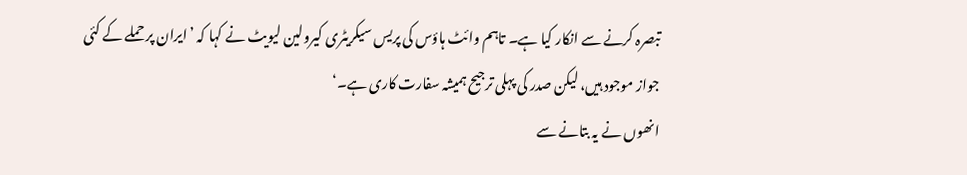تبصرہ کرنے سے انکار کیا ہے۔ تاہم وائٹ ہاؤس کی پریس سیکریٹری کیرولین لیویٹ نے کہا کہ ’ایران پر حملے کے کئی جواز موجود ہیں، لیکن صدر کی پہلی ترجیح ہمیشہ سفارت کاری ہے۔‘
انھوں نے یہ بتانے سے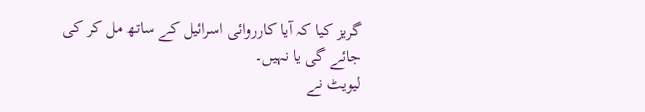گریز کیا کہ آیا کارروائی اسرائیل کے ساتھ مل کر کی جائے گی یا نہیں۔
لیویٹ نے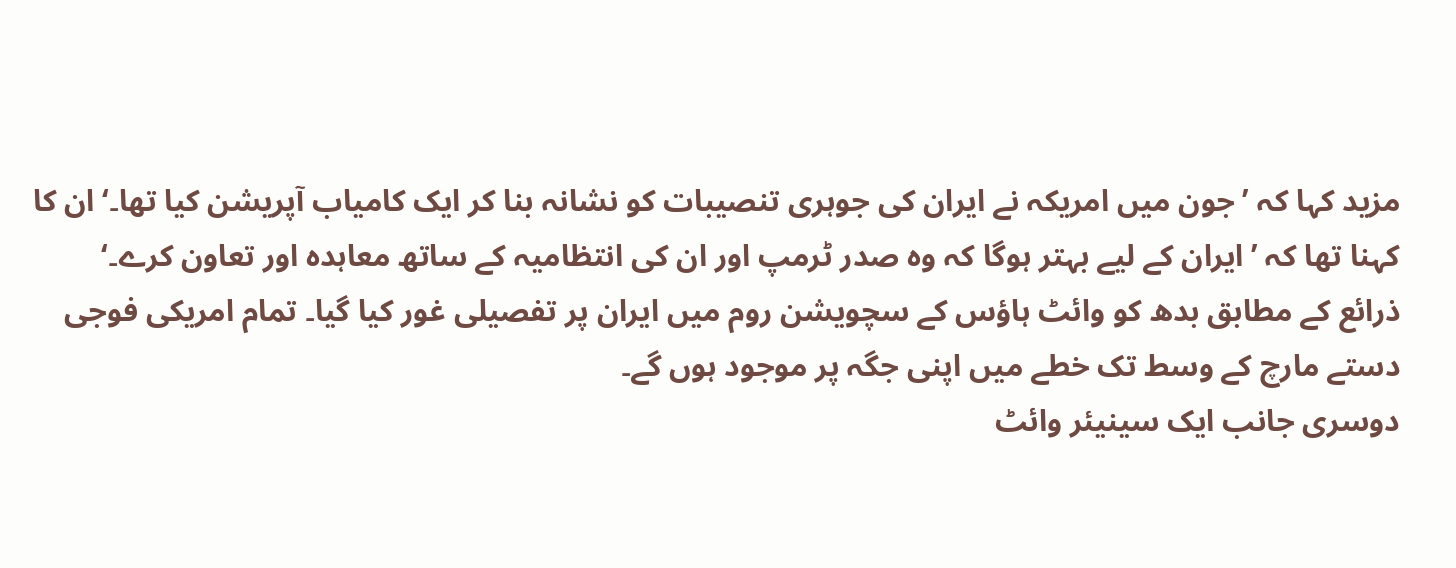مزید کہا کہ ’جون میں امریکہ نے ایران کی جوہری تنصیبات کو نشانہ بنا کر ایک کامیاب آپریشن کیا تھا۔‘ ان کا کہنا تھا کہ ’ایران کے لیے بہتر ہوگا کہ وہ صدر ٹرمپ اور ان کی انتظامیہ کے ساتھ معاہدہ اور تعاون کرے۔‘
ذرائع کے مطابق بدھ کو وائٹ ہاؤس کے سچویشن روم میں ایران پر تفصیلی غور کیا گیا۔ تمام امریکی فوجی دستے مارچ کے وسط تک خطے میں اپنی جگہ پر موجود ہوں گے۔
دوسری جانب ایک سینیئر وائٹ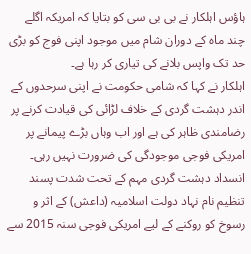ہاؤس اہلکار نے بی بی سی کو بتایا کہ امریکہ اگلے چند ماہ کے دوران شام میں موجود اپنی فوج کو بڑی حد تک واپس بلانے کی تیاری کر رہا ہے۔
اہلکار نے کہا کہ شامی حکومت نے اپنی سرحدوں کے اندر دہشت گردی کے خلاف لڑائی کی قیادت کرنے پر رضامندی ظاہر کی ہے اور اب وہاں بڑے پیمانے پر امریکی فوجی موجودگی کی ضرورت نہیں رہی۔
انسداد دہشت گردی مہم کے تحت شدت پسند تنظیم نام نہاد دولت اسلامیہ (داعش) کے اثر و رسوخ کو روکنے کے لیے امریکی فوجی سنہ 2015 سے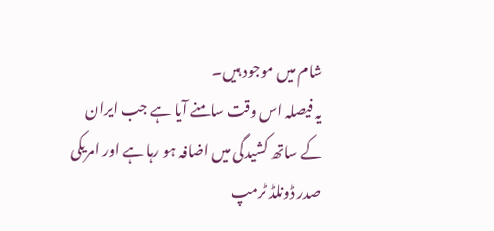شام میں موجود ہیں۔
یہ فیصلہ اس وقت سامنے آیا ہے جب ایران کے ساتھ کشیدگی میں اضافہ ہو رہا ہے اور امریکی صدر ڈونلڈ ٹرمپ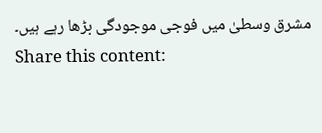مشرق وسطیٰ میں فوجی موجودگی بڑھا رہے ہیں۔
Share this content: